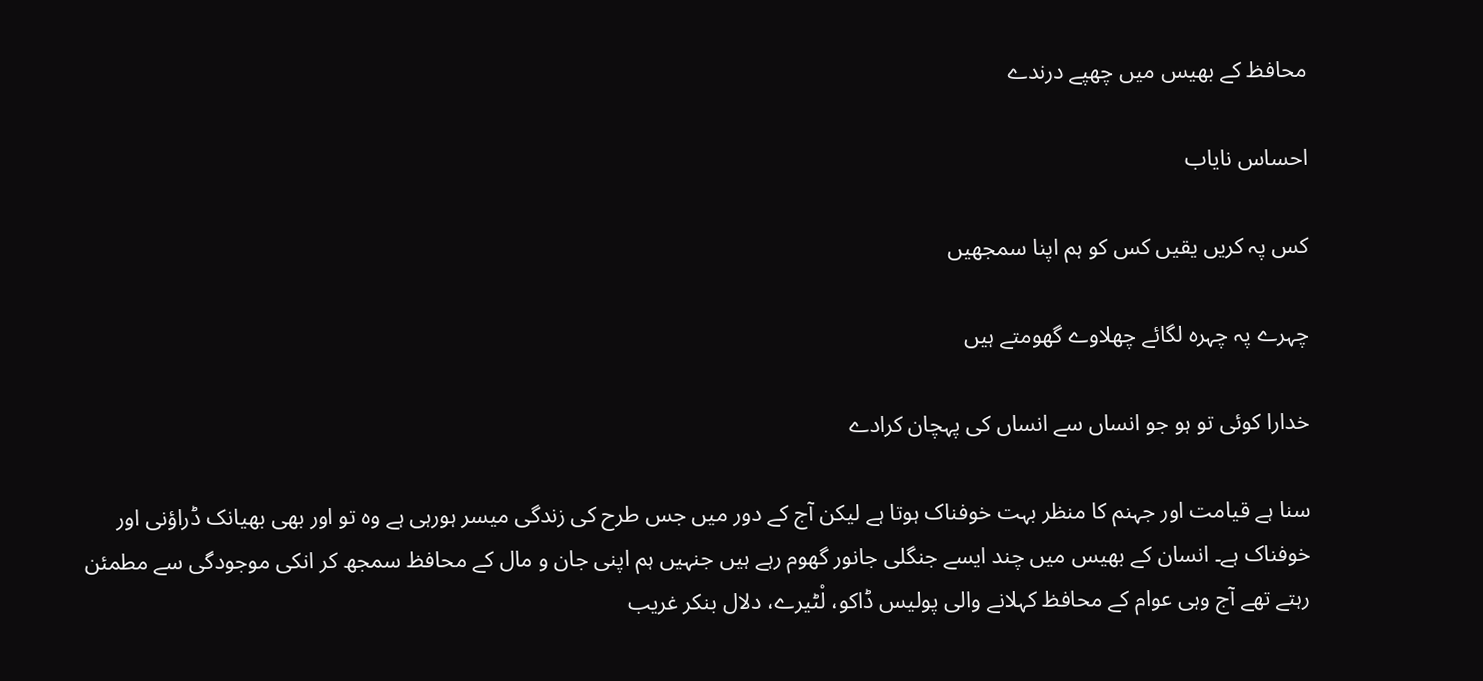محافظ کے بھیس میں چھپے درندے

احساس نایاب

کس پہ کریں یقیں کس کو ہم اپنا سمجھیں

چہرے پہ چہرہ لگائے چھلاوے گھومتے ہیں

خدارا کوئی تو ہو جو انساں سے انساں کی پہچان کرادے

سنا ہے قیامت اور جہنم کا منظر بہت خوفناک ہوتا ہے لیکن آج کے دور میں جس طرح کی زندگی میسر ہورہی ہے وہ تو اور بھی بھیانک ڈراؤنی اور خوفناک ہے۔ انسان کے بھیس میں چند ایسے جنگلی جانور گھوم رہے ہیں جنہیں ہم اپنی جان و مال کے محافظ سمجھ کر انکی موجودگی سے مطمئن رہتے تھے آج وہی عوام کے محافظ کہلانے والی پولیس ڈاکو، لْٹیرے، دلال بنکر غریب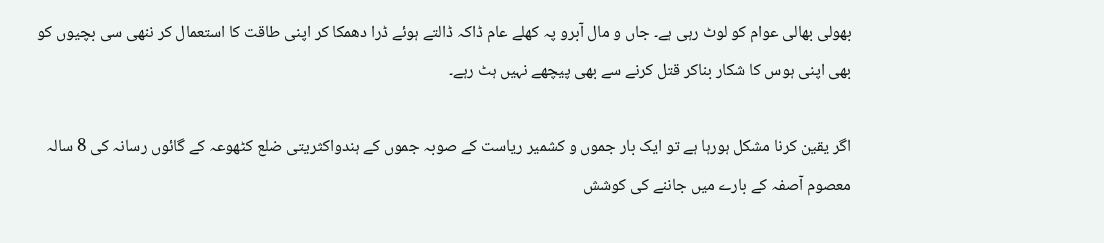بھولی بھالی عوام کو لوٹ رہی ہے۔ جاں و مال آبرو پہ کھلے عام ڈاکہ ڈالتے ہوئے ڈرا دھمکا کر اپنی طاقت کا استعمال کر ننھی سی بچیوں کو بھی اپنی ہوس کا شکار بناکر قتل کرنے سے بھی پیچھے نہیں ہٹ رہے۔

اگر یقین کرنا مشکل ہورہا ہے تو ایک بار جموں و کشمیر ریاست کے صوبہ جموں کے ہندواکثریتی ضلع کٹھوعہ کے گائوں رسانہ کی 8 سالہ معصوم آصفہ کے بارے میں جاننے کی کوشش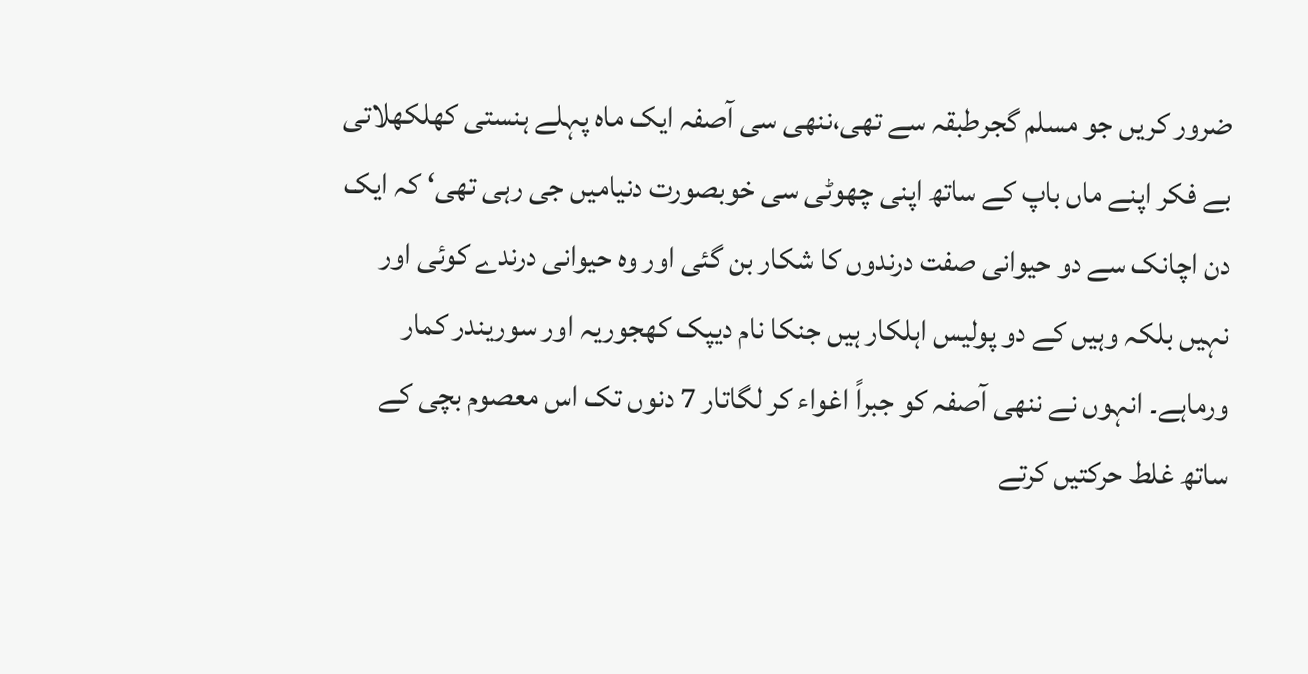ضرور کریں جو مسلم گجرطبقہ سے تھی،ننھی سی آصفہ ایک ماہ پہلے ہنستی کھلکھلاتی بے فکر اپنے ماں باپ کے ساتھ اپنی چھوٹی سی خوبصورت دنیامیں جی رہی تھی‘ کہ ایک دن اچانک سے دو حیوانی صفت درندوں کا شکار بن گئی اور وہ حیوانی درندے کوئی اور نہیں بلکہ وہیں کے دو پولیس اہلکار ہیں جنکا نام دیپک کھجوریہ اور سوریندر کمار ورماہے۔ انہوں نے ننھی آصفہ کو جبراً اغواء کر لگاتار 7 دنوں تک اس معصوم بچی کے ساتھ غلط حرکتیں کرتے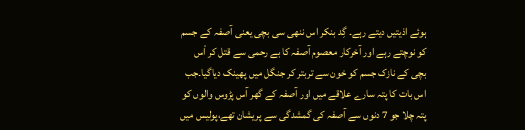ہوئے اذیتیں دیتے رہے۔ گِد بنکر اس ننھی سی بچی یعنی آصفہ کے جسم کو نوچتے رہے اور آخرکار معصوم آصفہ کا بے رحمی سے قتل کر اْس بچی کے نازک جسم کو خون سے تربتر کر جنگل میں پھینک دیاگیا۔جب اس بات کا پتہ سارے علاقے میں اور آصفہ کے گھر آس پڑوس والوں کو پتہ چلا جو 7 دنوں سے آصفہ کی گمشدگی سے پریشان تھے،پولیس میں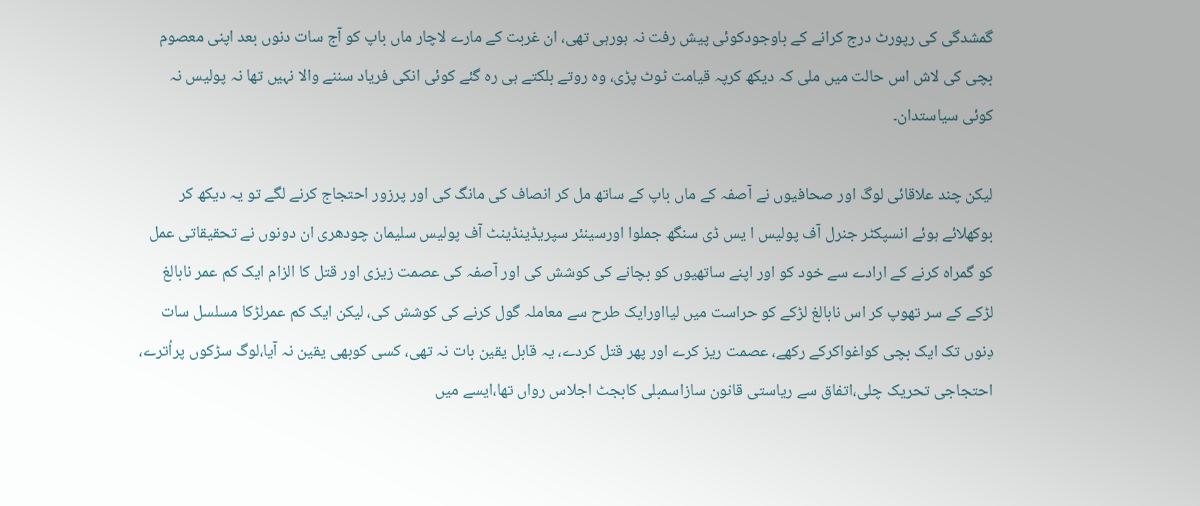گمشدگی کی رپورٹ درج کرانے کے باوجودکوئی پیش رفت نہ ہورہی تھی، ان غربت کے مارے لاچار ماں باپ کو آج سات دنوں بعد اپنی معصوم بچی کی لاش اس حالت میں ملی کہ دیکھ کرپہ قیامت ٹوٹ پڑی، وہ روتے بلکتے ہی رہ گئے کوئی انکی فریاد سننے والا نہیں تھا نہ پولیس نہ کوئی سیاستدان۔

لیکن چند علاقائی لوگ اور صحافیوں نے آصفہ کے ماں باپ کے ساتھ مل کر انصاف کی مانگ کی اور پرزور احتجاج کرنے لگے تو یہ دیکھ کر بوکھلائے ہوئے انسپکٹر جنرل آف پولیس ا یس ڈی سنگھ جملوا اورسینئر سپریڈینڈینٹ آف پولیس سلیمان چودھری ان دونوں نے تحقیقاتی عمل کو گمراہ کرنے کے ارادے سے خود کو اور اپنے ساتھیوں کو بچانے کی کوشش کی اور آصفہ کی عصمت زیزی اور قتل کا الزام ایک کم عمر نابالغ لڑکے کے سر تھوپ کر اس نابالغ لڑکے کو حراست میں لیااورایک طرح سے معاملہ گول کرنے کی کوشش کی، لیکن ایک کم عمرلڑکا مسلسل سات دِنوں تک ایک بچی کواغواکرکے رکھے، عصمت ریز کرے اور پھر قتل کردے، یہ قابل یقین بات نہ تھی، کسی کوبھی یقین نہ آیا،لوگ سڑکوں پراُترے، احتجاجی تحریک چلی،اتفاق سے ریاستی قانون سازاسمبلی کابجٹ اجلاس رواں تھا،ایسے میں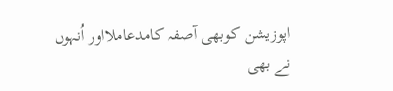اپوزیشن کوبھی آصفہ کامدعاملااور اُنہوں نے بھی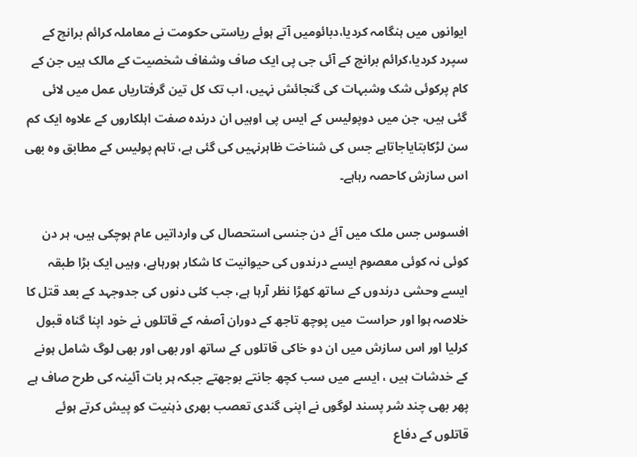ایوانوں میں ہنگامہ کردیا،دبائومیں آتے ہوئے ریاستی حکومت نے معاملہ کرائم برانچ کے سپرد کردیا،کرائم برانچ کے آئی جی پی ایک صاف وشفاف شخصیت کے مالک ہیں جن کے کام پرکوئی شک وشبہات کی گنجائش نہیں، اب تک کل تین گرفتاریاں عمل میں لائی گئی ہیں، جن میں دوپولیس کے ایس پی اوہیں ان درندہ صفت اہلکاروں کے علاوہ ایک کم سن لڑکابتایاجاتاہے جس کی شناخت ظاہرنہیں کی گئی ہے، تاہم پولیس کے مطابق وہ بھی اس سازش کاحصہ رہاہے۔

افسوس جس ملک میں آئے دن جنسی استحصال کی وارداتیں عام ہوچکی ہیں، ہر دن کوئی نہ کوئی معصوم ایسے درندوں کی حیوانیت کا شکار ہورہاہے، وہیں ایک بڑا طبقہ ایسے وحشی درندوں کے ساتھ کھڑا نظر آرہا ہے، جب کئی دنوں کی جدوجہد کے بعد قتل کا خلاصہ ہوا اور حراست میں پوچھ تاجھ کے دوران آصفہ کے قاتلوں نے خود اپنا گناہ قبول کرلیا اور اس سازش میں ان دو خاکی قاتلوں کے ساتھ اور بھی اور بھی لوگ شامل ہونے کے خدشات ہیں ، ایسے میں سب کچھ جانتے بوجھتے جبکہ ہر بات آئینہ کی طرح صاف ہے پھر بھی چند شر پسند لوگوں نے اپنی گندی تعصب بھری ذہنیت کو پیش کرتے ہوئے قاتلوں کے دفاع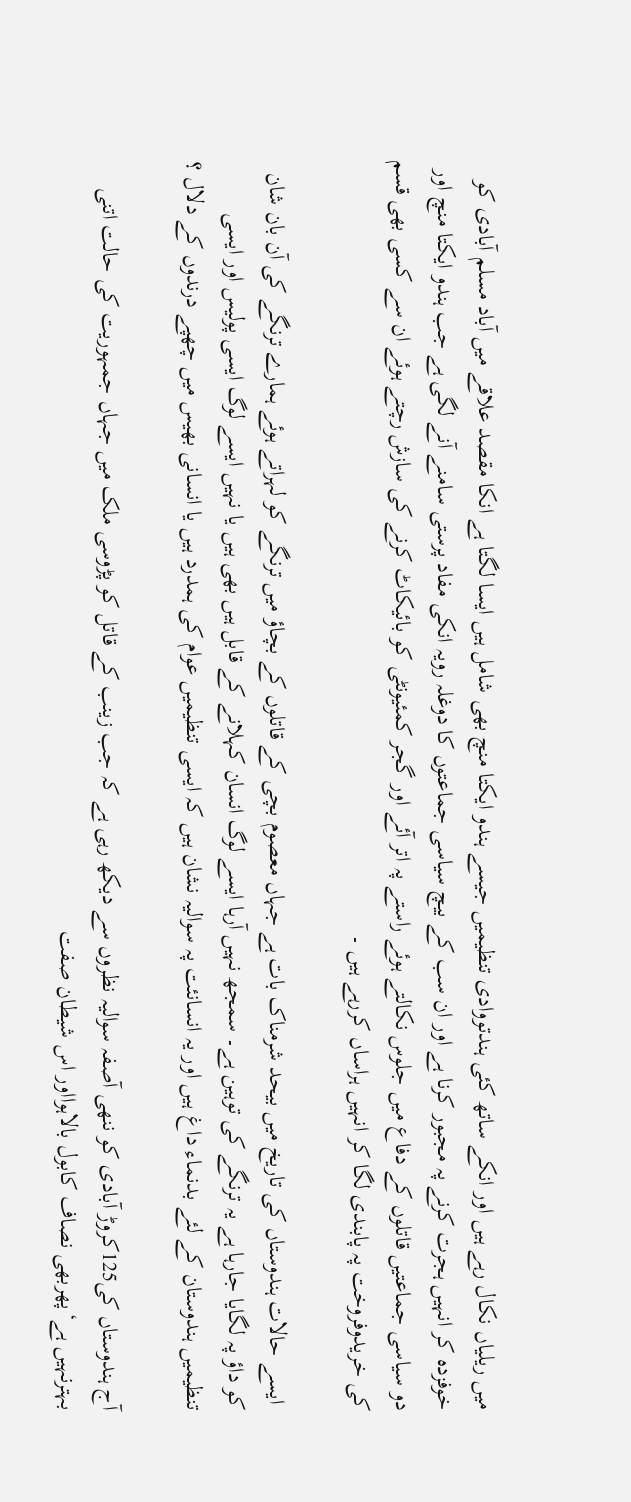میں ریلیاں نکال رہے ہیں اور انکے ساتھ کئی ہندتووادی تنظیمیں جیسے ہندو ایکتا منچ بھی شامل ہیں ایسا لگتا ہے انکا مقصد علاقے میں آباد مسلم آبادی کو خوفزدہ کر انہیں ہجرت کرنے پہ مجبور کرنا ہے اور ان سب کے بیچ سیاسی جماعتوں کا دوغلہ رویہ انکی مفاد پرستی سامنے آنے لگی ہے جب ہندو ایکتا منچ اور دو سیاسی جماعتیں قاتلوں کے دفاع میں جلوس نکالتے ہوئے راستے پہ اتر آئے اور گجر کمئیونٹی کو بائیکاٹ کرنے کی سازش رچتے ہوئے ان سے کسی بھی قسم کی خریدوفروخت پہ پابندی لگا کر انہیں ہراساں کررہے ہیں ۔

 ایسے حالات ہندوستاں کی تاریخ میں بیحد شرمناک بات ہے جہاں معصوم بچی کے قاتلوں کے بچاؤ میں ترنگے کو لہراتے ہوئے ہمارے ترنگے کی آن بان شان کو داؤ پہ لگایا جارہا ہے یہ ترنگے کی توہین ہے۔ سمجھ نہیں آرہا ایسے لوگ انسان کہلانے کے قابل ہیں بھی ہیں یا نہیں ایسے لوگ ایسی پولیس اور ایسی تنظیمیں ہندوستان کے لئے بدنماء داغ ہیں اور یہ انسانئت پہ سوالیہ نشان ہیں کہ ایسی تنظیمیں عوام کی ہمدرد ہیں یا انسانی بھیس میں چھپے درندوں کے دلال ؟

آج ہندوستاں کی125کروڑ آبادی کو ننھی آصفہ سوالیہ نظروں سے دیکھ رہی ہے کہ جب زینب کے قاتل کو پڑوسی ملک میں جہاں جمہوریت کی حالت اتنی بہترنہیں ہے‘پھربھی نصاف کابول بالاہوااور اس شیطان صفت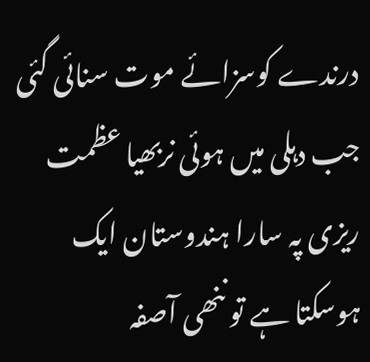درندے کوسزائے موت سنائی گئی جب دہلی میں ہوئی نربھیا عظمت ریزی پہ سارا ہندوستان ایک ہوسکتا ہے تو ننھی آصفہ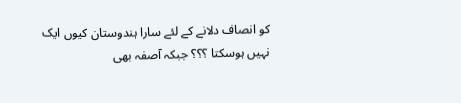کو انصاف دلانے کے لئے سارا ہندوستان کیوں ایک نہیں ہوسکتا ؟؟؟ جبکہ آصفہ بھی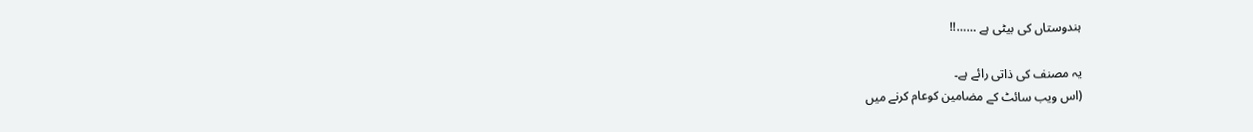ہندوستاں کی بیٹی ہے ……!!

یہ مصنف کی ذاتی رائے ہے۔
(اس ویب سائٹ کے مضامین کوعام کرنے میں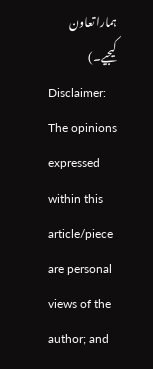ہمارا تعاون کیجیے۔)
Disclaimer: The opinions expressed within this article/piece are personal views of the author; and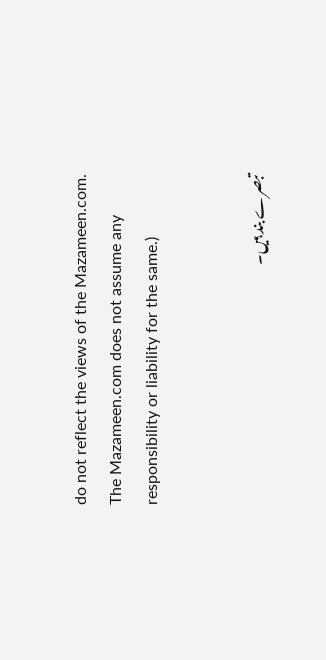do not reflect the views of the Mazameen.com. The Mazameen.com does not assume any responsibility or liability for the same.)


تبصرے بند ہیں۔